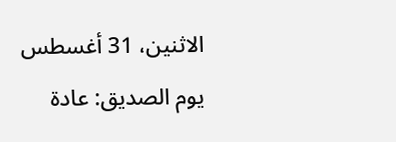الاثنين، 31 أغسطس
يوم الصديق: عادة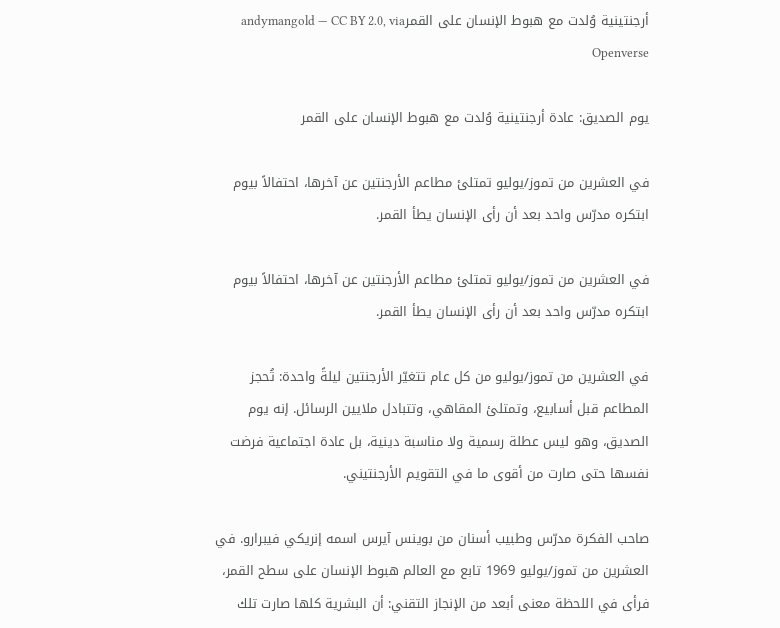أرجنتينية وُلدت مع هبوط الإنسان على القمرandymangold — CC BY 2.0, via Openverse

يوم الصديق: عادة أرجنتينية وُلدت مع هبوط الإنسان على القمر

في العشرين من تموز/يوليو تمتلئ مطاعم الأرجنتين عن آخرها، احتفالاً بيوم ابتكره مدرّس واحد بعد أن رأى الإنسان يطأ القمر.

في العشرين من تموز/يوليو تمتلئ مطاعم الأرجنتين عن آخرها، احتفالاً بيوم ابتكره مدرّس واحد بعد أن رأى الإنسان يطأ القمر.

في العشرين من تموز/يوليو من كل عام تتغيّر الأرجنتين ليلةً واحدة: تُحجز المطاعم قبل أسابيع، وتمتلئ المقاهي، وتتبادل ملايين الرسائل. إنه يوم الصديق، وهو ليس عطلة رسمية ولا مناسبة دينية، بل عادة اجتماعية فرضت نفسها حتى صارت من أقوى ما في التقويم الأرجنتيني.

صاحب الفكرة مدرّس وطبيب أسنان من بوينس آيرس اسمه إنريكي فيبرارو. في العشرين من تموز/يوليو 1969 تابع مع العالم هبوط الإنسان على سطح القمر، فرأى في اللحظة معنى أبعد من الإنجاز التقني: أن البشرية كلها صارت تلك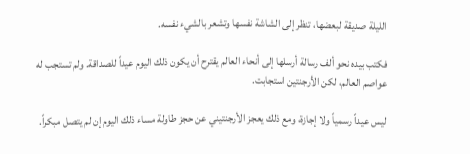الليلة صديقة لبعضها، تنظر إلى الشاشة نفسها وتشعر بالشيء نفسه.

فكتب بيده نحو ألف رسالة أرسلها إلى أنحاء العالم يقترح أن يكون ذلك اليوم عيداً للصداقة. ولم تستجب له عواصم العالم، لكن الأرجنتين استجابت.

ليس عيداً رسمياً ولا إجازة، ومع ذلك يعجز الأرجنتيني عن حجز طاولة مساء ذلك اليوم إن لم يتصل مبكراً.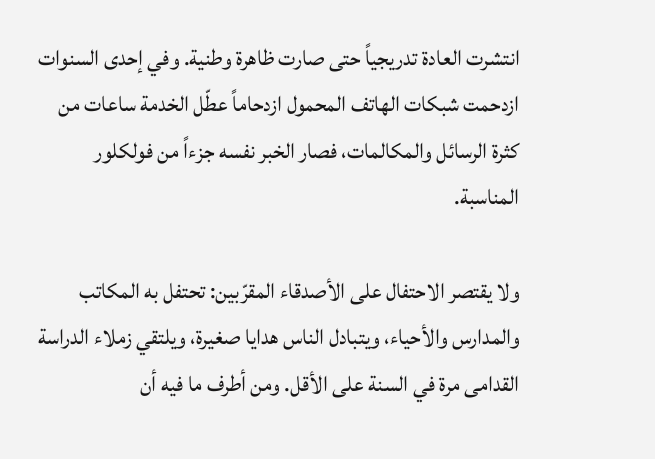انتشرت العادة تدريجياً حتى صارت ظاهرة وطنية. وفي إحدى السنوات ازدحمت شبكات الهاتف المحمول ازدحاماً عطّل الخدمة ساعات من كثرة الرسائل والمكالمات، فصار الخبر نفسه جزءاً من فولكلور المناسبة.

ولا يقتصر الاحتفال على الأصدقاء المقرّبين: تحتفل به المكاتب والمدارس والأحياء، ويتبادل الناس هدايا صغيرة، ويلتقي زملاء الدراسة القدامى مرة في السنة على الأقل. ومن أطرف ما فيه أن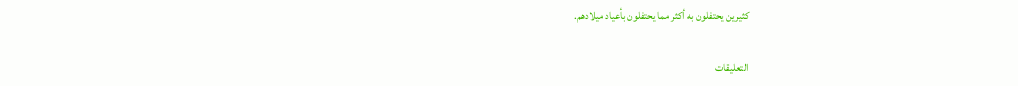كثيرين يحتفلون به أكثر مما يحتفلون بأعياد ميلادهم.

التعليقات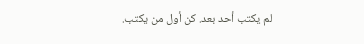لم يكتب أحد بعد. كن أول من يكتب.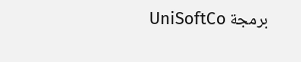برمجة UniSoftCo